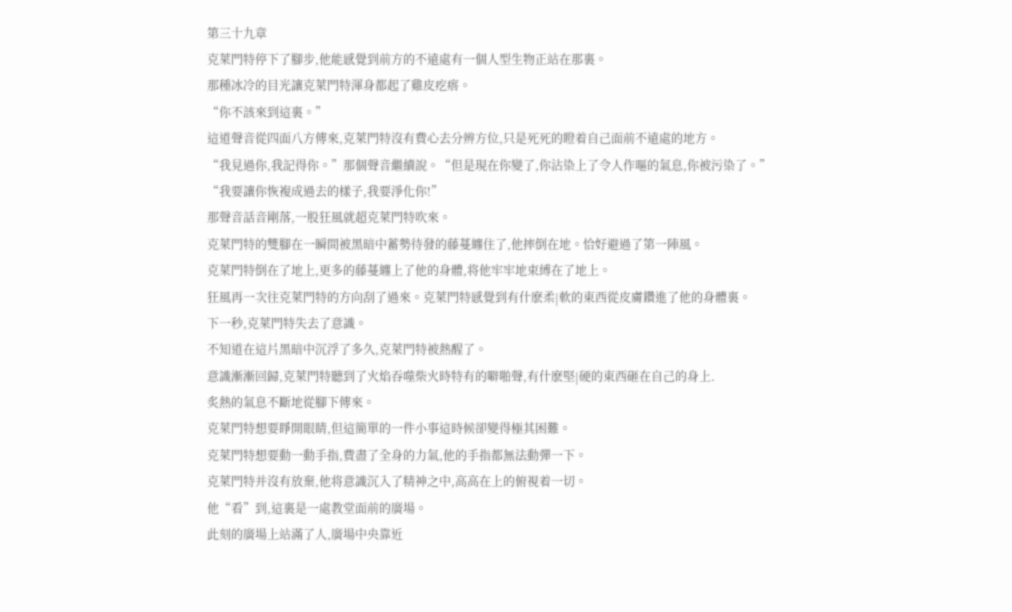第三十九章
克萊門特停下了腳步,他能感覺到前方的不遠處有一個人型生物正站在那裏。
那種冰冷的目光讓克萊門特渾身都起了雞皮疙瘩。
“你不該來到這裏。”
這道聲音從四面八方傳來,克萊門特沒有費心去分辨方位,只是死死的瞪着自己面前不遠處的地方。
“我見過你,我記得你。”那個聲音繼續說。“但是現在你變了,你沾染上了令人作嘔的氣息,你被污染了。”
“我要讓你恢複成過去的樣子,我要淨化你!”
那聲音話音剛落,一股狂風就超克萊門特吹來。
克萊門特的雙腳在一瞬間被黑暗中蓄勢待發的藤蔓纏住了,他摔倒在地。恰好避過了第一陣風。
克萊門特倒在了地上,更多的藤蔓纏上了他的身體,将他牢牢地束縛在了地上。
狂風再一次往克萊門特的方向刮了過來。克萊門特感覺到有什麽柔|軟的東西從皮膚鑽進了他的身體裏。
下一秒,克萊門特失去了意識。
不知道在這片黑暗中沉浮了多久,克萊門特被熱醒了。
意識漸漸回歸,克萊門特聽到了火焰吞噬柴火時特有的噼啪聲,有什麽堅|硬的東西砸在自己的身上.
炙熱的氣息不斷地從腳下傳來。
克萊門特想要睜開眼睛,但這簡單的一件小事這時候卻變得極其困難。
克萊門特想要動一動手指,費盡了全身的力氣,他的手指都無法動彈一下。
克萊門特并沒有放棄,他将意識沉入了精神之中,高高在上的俯視着一切。
他“看”到,這裏是一處教堂面前的廣場。
此刻的廣場上站滿了人,廣場中央靠近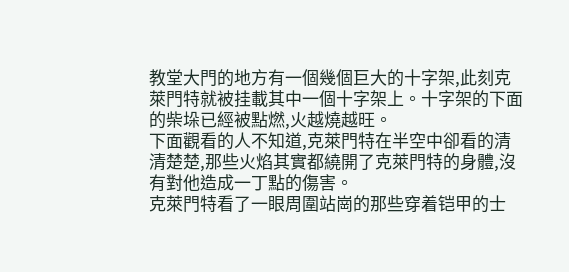教堂大門的地方有一個幾個巨大的十字架,此刻克萊門特就被挂載其中一個十字架上。十字架的下面的柴垛已經被點燃,火越燒越旺。
下面觀看的人不知道,克萊門特在半空中卻看的清清楚楚,那些火焰其實都繞開了克萊門特的身體,沒有對他造成一丁點的傷害。
克萊門特看了一眼周圍站崗的那些穿着铠甲的士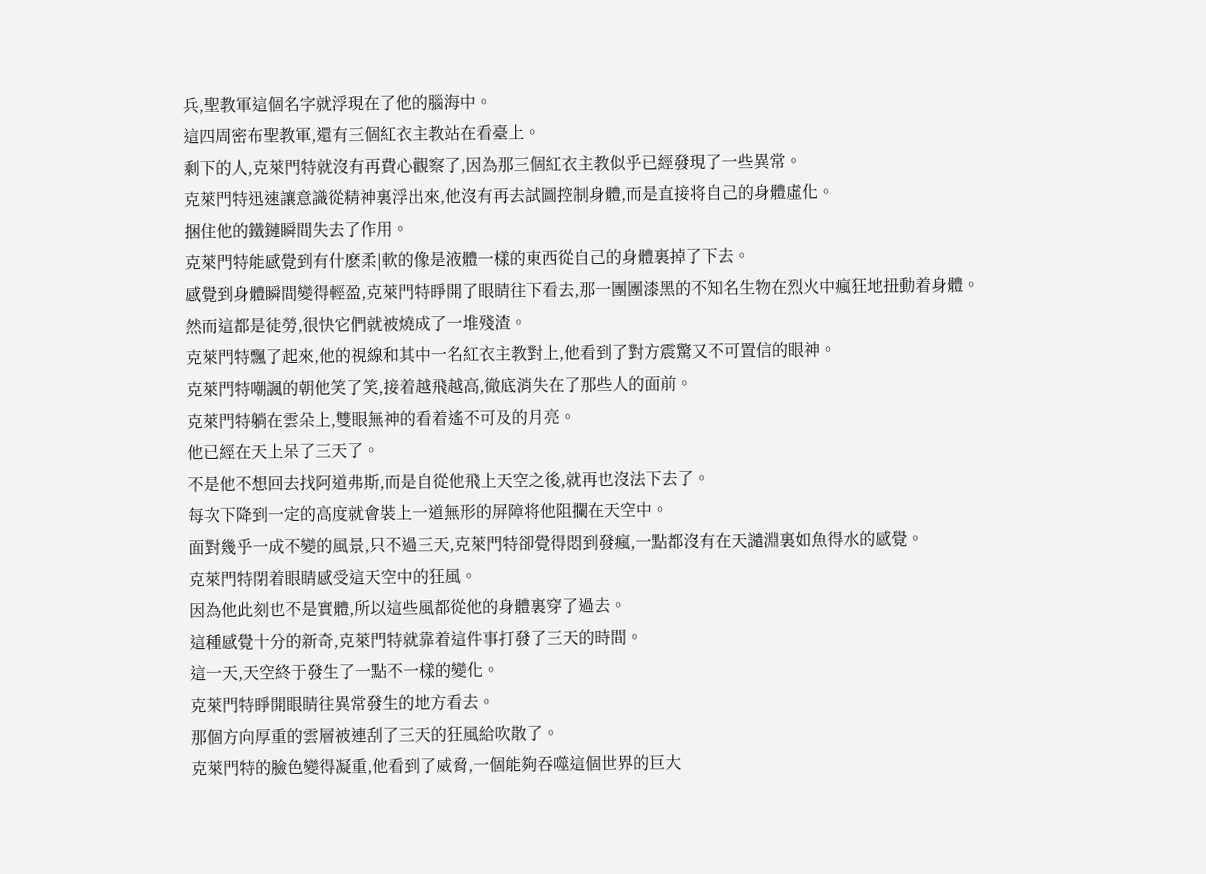兵,聖教軍這個名字就浮現在了他的腦海中。
這四周密布聖教軍,還有三個紅衣主教站在看臺上。
剩下的人,克萊門特就沒有再費心觀察了,因為那三個紅衣主教似乎已經發現了一些異常。
克萊門特迅速讓意識從精神裏浮出來,他沒有再去試圖控制身體,而是直接将自己的身體虛化。
捆住他的鐵鏈瞬間失去了作用。
克萊門特能感覺到有什麽柔|軟的像是液體一樣的東西從自己的身體裏掉了下去。
感覺到身體瞬間變得輕盈,克萊門特睜開了眼睛往下看去,那一團團漆黑的不知名生物在烈火中瘋狂地扭動着身體。
然而這都是徒勞,很快它們就被燒成了一堆殘渣。
克萊門特飄了起來,他的視線和其中一名紅衣主教對上,他看到了對方震驚又不可置信的眼神。
克萊門特嘲諷的朝他笑了笑,接着越飛越高,徹底消失在了那些人的面前。
克萊門特躺在雲朵上,雙眼無神的看着遙不可及的月亮。
他已經在天上呆了三天了。
不是他不想回去找阿道弗斯,而是自從他飛上天空之後,就再也沒法下去了。
每次下降到一定的高度就會裝上一道無形的屏障将他阻攔在天空中。
面對幾乎一成不變的風景,只不過三天,克萊門特卻覺得悶到發瘋,一點都沒有在天譴淵裏如魚得水的感覺。
克萊門特閉着眼睛感受這天空中的狂風。
因為他此刻也不是實體,所以這些風都從他的身體裏穿了過去。
這種感覺十分的新奇,克萊門特就靠着這件事打發了三天的時間。
這一天,天空終于發生了一點不一樣的變化。
克萊門特睜開眼睛往異常發生的地方看去。
那個方向厚重的雲層被連刮了三天的狂風給吹散了。
克萊門特的臉色變得凝重,他看到了威脅,一個能夠吞噬這個世界的巨大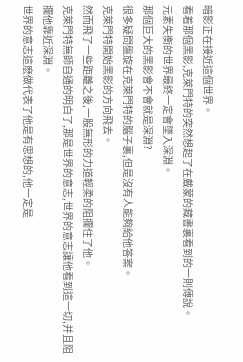暗影正在接近這個世界。
看着那個黑影,克萊門特的突然想起了在戴蒙的藏書裏看到的一則傳說。
元素失衡的世界最終一定會墜入深淵。
那個巨大的黑影會不會就是深淵?
很多疑問盤旋在克萊門特的腦子裏,但是沒有人能夠給他答案。
克萊門特開始黑影的方向飛去。
然而飛了一些距離之後,一股無形的力道輕柔的阻攔住了他。
克萊門特無師自通的明白了,那是世界的意志,世界的意志讓他看到這一切,并且阻攔他靠近深淵。
世界的意志這麽做代表了他是有思想的,他一定是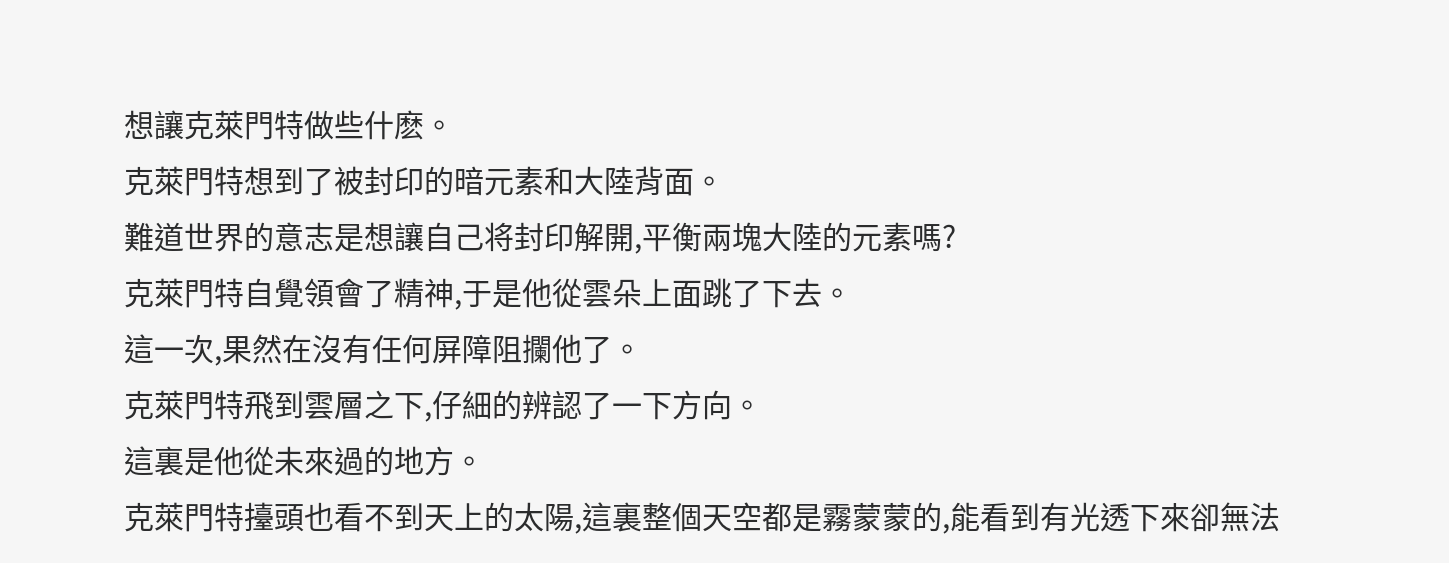想讓克萊門特做些什麽。
克萊門特想到了被封印的暗元素和大陸背面。
難道世界的意志是想讓自己将封印解開,平衡兩塊大陸的元素嗎?
克萊門特自覺領會了精神,于是他從雲朵上面跳了下去。
這一次,果然在沒有任何屏障阻攔他了。
克萊門特飛到雲層之下,仔細的辨認了一下方向。
這裏是他從未來過的地方。
克萊門特擡頭也看不到天上的太陽,這裏整個天空都是霧蒙蒙的,能看到有光透下來卻無法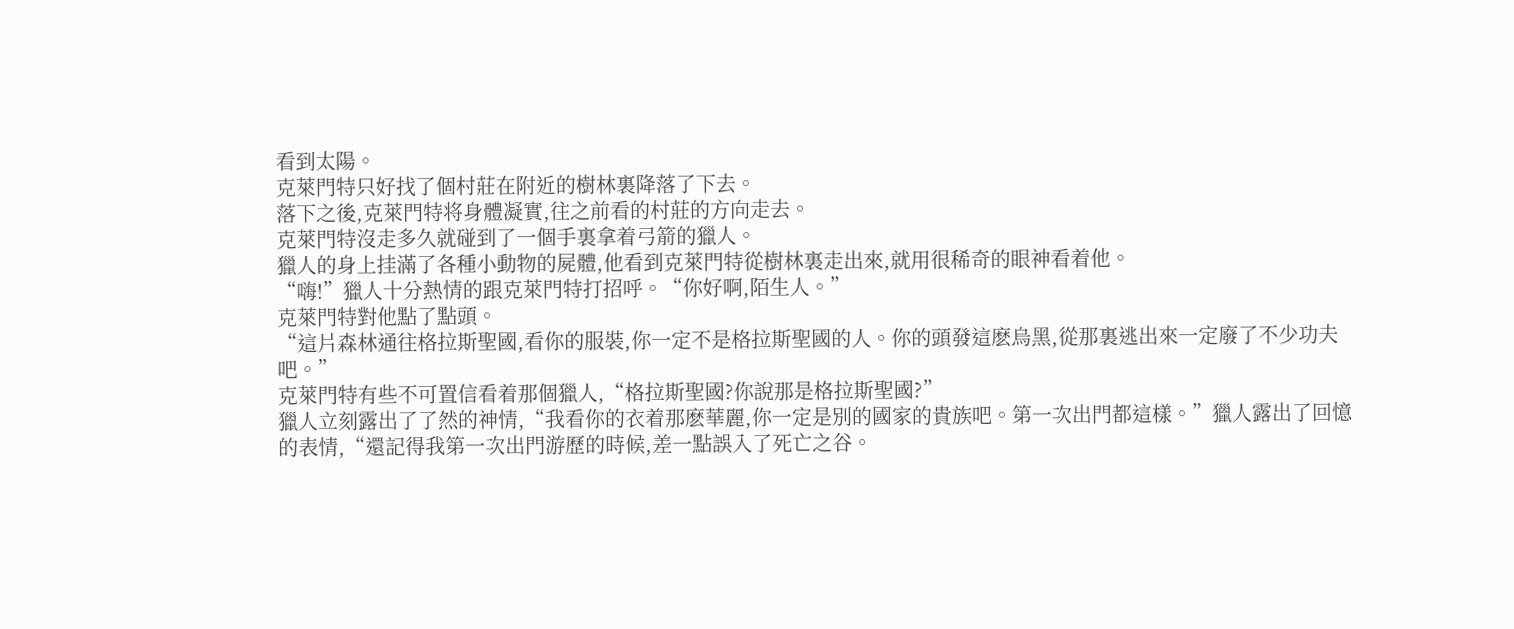看到太陽。
克萊門特只好找了個村莊在附近的樹林裏降落了下去。
落下之後,克萊門特将身體凝實,往之前看的村莊的方向走去。
克萊門特沒走多久就碰到了一個手裏拿着弓箭的獵人。
獵人的身上挂滿了各種小動物的屍體,他看到克萊門特從樹林裏走出來,就用很稀奇的眼神看着他。
“嗨!”獵人十分熱情的跟克萊門特打招呼。“你好啊,陌生人。”
克萊門特對他點了點頭。
“這片森林通往格拉斯聖國,看你的服裝,你一定不是格拉斯聖國的人。你的頭發這麽烏黑,從那裏逃出來一定廢了不少功夫吧。”
克萊門特有些不可置信看着那個獵人,“格拉斯聖國?你說那是格拉斯聖國?”
獵人立刻露出了了然的神情,“我看你的衣着那麽華麗,你一定是別的國家的貴族吧。第一次出門都這樣。”獵人露出了回憶的表情,“還記得我第一次出門游歷的時候,差一點誤入了死亡之谷。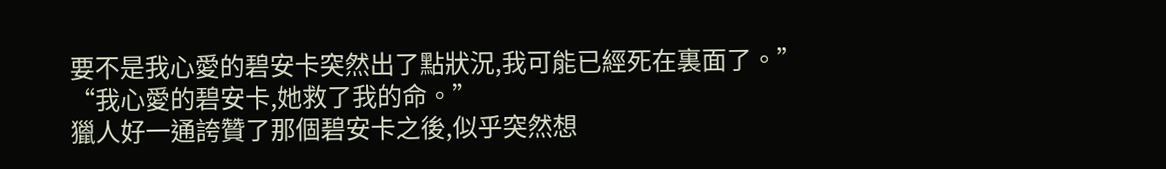要不是我心愛的碧安卡突然出了點狀況,我可能已經死在裏面了。”
“我心愛的碧安卡,她救了我的命。”
獵人好一通誇贊了那個碧安卡之後,似乎突然想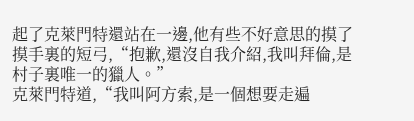起了克萊門特還站在一邊,他有些不好意思的摸了摸手裏的短弓,“抱歉,還沒自我介紹,我叫拜倫,是村子裏唯一的獵人。”
克萊門特道,“我叫阿方索,是一個想要走遍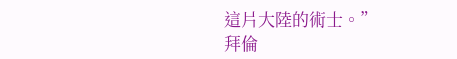這片大陸的術士。”
拜倫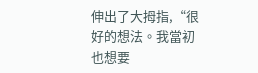伸出了大拇指,“很好的想法。我當初也想要